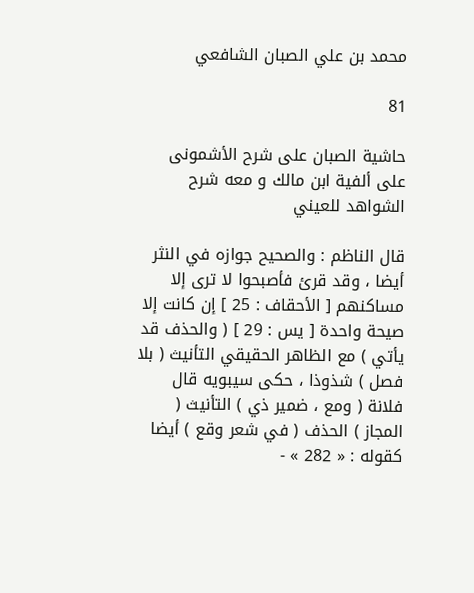محمد بن علي الصبان الشافعي

81

حاشية الصبان على شرح الأشمونى على ألفية ابن مالك و معه شرح الشواهد للعيني

قال الناظم : والصحيح جوازه في النثر أيضا ، وقد قرئ فأصبحوا لا ترى إلا مساكنهم [ الأحقاف : 25 ] إن كانت إلا صيحة واحدة [ يس : 29 ] ( والحذف قد يأتي ) مع الظاهر الحقيقي التأنيث ( بلا فصل ) شذوذا ، حكى سيبويه قال فلانة ( ومع ، ضمير ذي ) التأنيث ( المجاز ) الحذف ( في شعر وقع ) أيضا كقوله : « 282 » -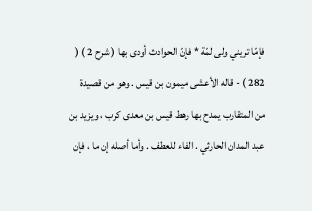فإمّا تريني ولى لمّة * فإنّ الحوادث أودى بها ( شرح 2 ) ( 282 ) - قاله الأعشى ميمون بن قيس . وهو من قصيدة من المتقارب يمدح بها رهط قيس بن معدى كرب ، ويزيد بن عبد المدان الحارثي . الفاء للعطف . وأما أصله إن ما ، فإن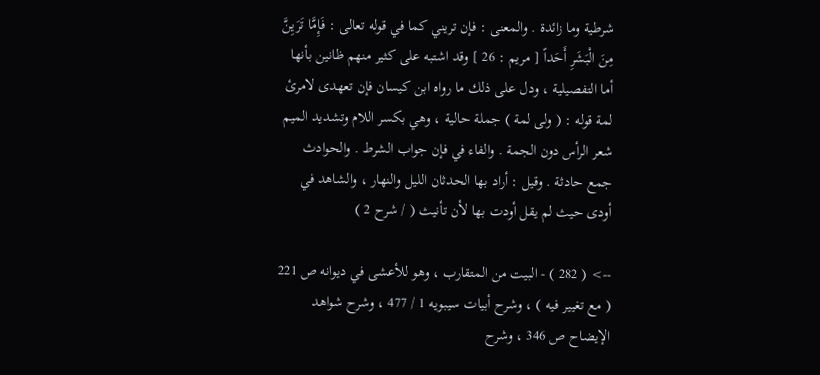شرطية وما زائدة . والمعنى : فإن تريني كما في قوله تعالى : فَإِمَّا تَرَيِنَّ مِنَ الْبَشَرِ أَحَداً [ مريم : 26 ] وقد اشتبه على كثير منهم ظانين بأنها أما التفصيلية ، ودل على ذلك ما رواه ابن كيسان فإن تعهدى لامرئ لمة قوله : ( ولى لمة ) جملة حالية ، وهي بكسر اللام وتشديد الميم شعر الرأس دون الجمة . والفاء في فإن جواب الشرط . والحوادث جمع حادثة . وقيل : أراد بها الحدثان الليل والنهار ، والشاهد في أودى حيث لم يقل أودت بها لأن تأنيث ( / شرح 2 )

--> ( 282 ) - البيت من المتقارب ، وهو للأعشى في ديوانه ص 221 ( مع تغيير فيه ) ، وشرح أبيات سيبويه 1 / 477 ، وشرح شواهد الإيضاح ص 346 ، وشرح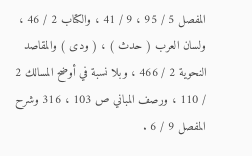المفصل 5 / 95 ، 9 / 41 ، والكتاب 2 / 46 ، ولسان العرب ( حدث ) ، ( ودى ) والمقاصد النحوية 2 / 466 ، وبلا نسبة في أوضح المسالك 2 / 110 ، ورصف المباني ص 103 ، 316 وشرح المفصل 9 / 6 .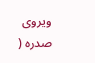ويروى صدره (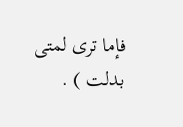فإما ترى لمتى بدلت ) .